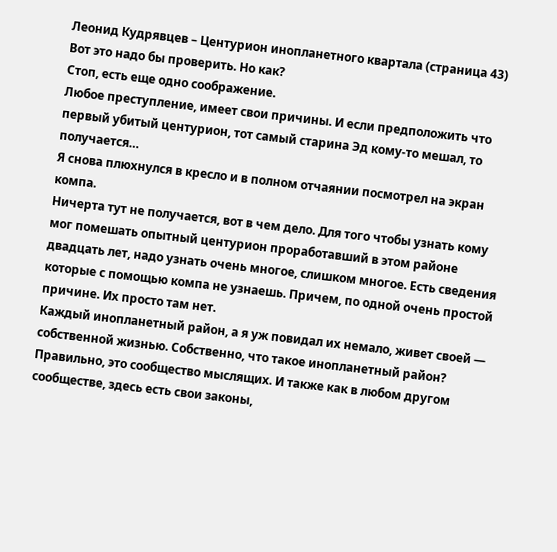Леонид Кудрявцев – Центурион инопланетного квартала (страница 43)
Вот это надо бы проверить. Но как?
Стоп, есть еще одно соображение.
Любое преступление, имеет свои причины. И если предположить что первый убитый центурион, тот самый старина Эд кому-то мешал, то получается…
Я снова плюхнулся в кресло и в полном отчаянии посмотрел на экран компа.
Ничерта тут не получается, вот в чем дело. Для того чтобы узнать кому мог помешать опытный центурион проработавший в этом районе двадцать лет, надо узнать очень многое, слишком многое. Есть сведения которые с помощью компа не узнаешь. Причем, по одной очень простой причине. Их просто там нет.
Каждый инопланетный район, а я уж повидал их немало, живет своей — собственной жизнью. Собственно, что такое инопланетный район? Правильно, это сообщество мыслящих. И также как в любом другом сообществе, здесь есть свои законы,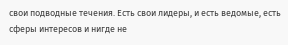свои подводные течения. Есть свои лидеры, и есть ведомые, есть сферы интересов и нигде не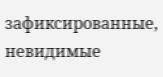зафиксированные, невидимые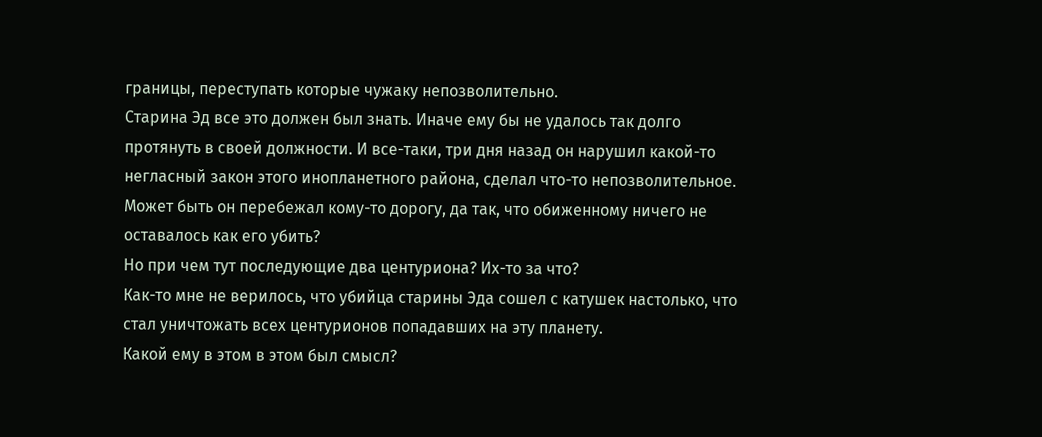границы, переступать которые чужаку непозволительно.
Старина Эд все это должен был знать. Иначе ему бы не удалось так долго протянуть в своей должности. И все-таки, три дня назад он нарушил какой-то негласный закон этого инопланетного района, сделал что-то непозволительное. Может быть он перебежал кому-то дорогу, да так, что обиженному ничего не оставалось как его убить?
Но при чем тут последующие два центуриона? Их-то за что?
Как-то мне не верилось, что убийца старины Эда сошел с катушек настолько, что стал уничтожать всех центурионов попадавших на эту планету.
Какой ему в этом в этом был смысл?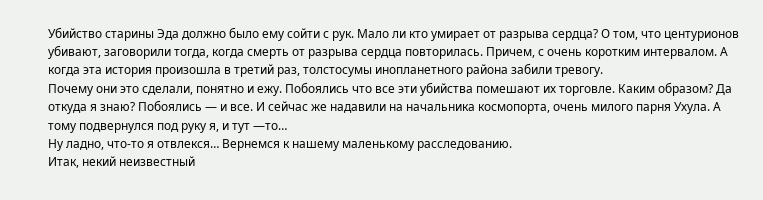Убийство старины Эда должно было ему сойти с рук. Мало ли кто умирает от разрыва сердца? О том, что центурионов убивают, заговорили тогда, когда смерть от разрыва сердца повторилась. Причем, с очень коротким интервалом. А когда эта история произошла в третий раз, толстосумы инопланетного района забили тревогу.
Почему они это сделали, понятно и ежу. Побоялись что все эти убийства помешают их торговле. Каким образом? Да откуда я знаю? Побоялись — и все. И сейчас же надавили на начальника космопорта, очень милого парня Ухула. А тому подвернулся под руку я, и тут —то…
Ну ладно, что-то я отвлекся… Вернемся к нашему маленькому расследованию.
Итак, некий неизвестный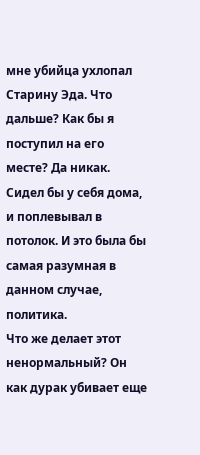мне убийца ухлопал Старину Эда. Что дальше? Как бы я поступил на его месте? Да никак. Сидел бы у себя дома, и поплевывал в потолок. И это была бы самая разумная в данном случае, политика.
Что же делает этот ненормальный? Он как дурак убивает еще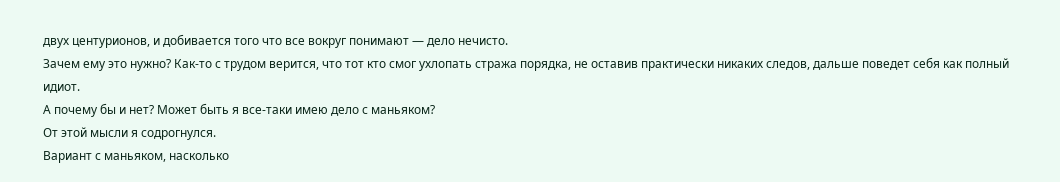двух центурионов, и добивается того что все вокруг понимают — дело нечисто.
Зачем ему это нужно? Как-то с трудом верится, что тот кто смог ухлопать стража порядка, не оставив практически никаких следов, дальше поведет себя как полный идиот.
А почему бы и нет? Может быть я все-таки имею дело с маньяком?
От этой мысли я содрогнулся.
Вариант с маньяком, насколько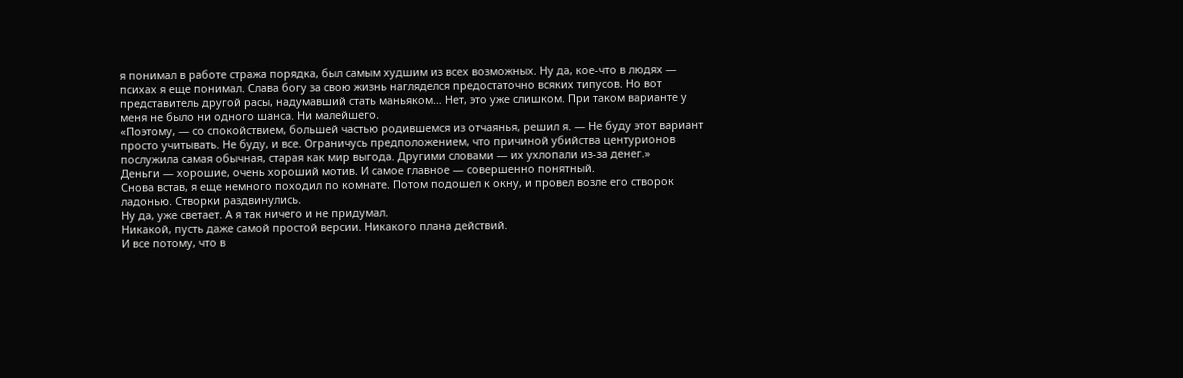я понимал в работе стража порядка, был самым худшим из всех возможных. Ну да, кое-что в людях — психах я еще понимал. Слава богу за свою жизнь нагляделся предостаточно всяких типусов. Но вот представитель другой расы, надумавший стать маньяком… Нет, это уже слишком. При таком варианте у меня не было ни одного шанса. Ни малейшего.
«Поэтому, — со спокойствием, большей частью родившемся из отчаянья, решил я. — Не буду этот вариант просто учитывать. Не буду, и все. Ограничусь предположением, что причиной убийства центурионов послужила самая обычная, старая как мир выгода. Другими словами — их ухлопали из-за денег.»
Деньги — хорошие, очень хороший мотив. И самое главное — совершенно понятный.
Снова встав, я еще немного походил по комнате. Потом подошел к окну, и провел возле его створок ладонью. Створки раздвинулись.
Ну да, уже светает. А я так ничего и не придумал.
Никакой, пусть даже самой простой версии. Никакого плана действий.
И все потому, что в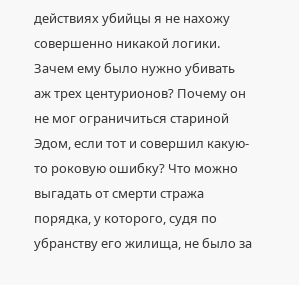действиях убийцы я не нахожу совершенно никакой логики.
Зачем ему было нужно убивать аж трех центурионов? Почему он не мог ограничиться стариной Эдом, если тот и совершил какую-то роковую ошибку? Что можно выгадать от смерти стража порядка, у которого, судя по убранству его жилища, не было за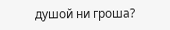душой ни гроша?